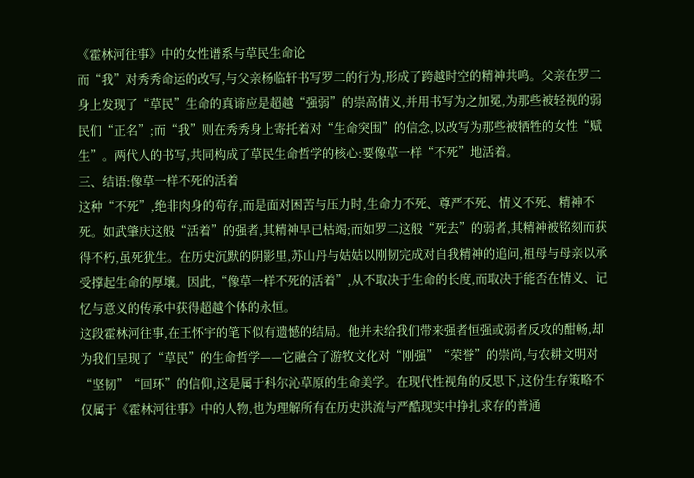《霍林河往事》中的女性谱系与草民生命论
而“我”对秀秀命运的改写,与父亲杨临轩书写罗二的行为,形成了跨越时空的精神共鸣。父亲在罗二身上发现了“草民”生命的真谛应是超越“强弱”的崇高情义,并用书写为之加冕,为那些被轻视的弱民们“正名”;而“我”则在秀秀身上寄托着对“生命突围”的信念,以改写为那些被牺牲的女性“赋生”。两代人的书写,共同构成了草民生命哲学的核心:要像草一样“不死”地活着。
三、结语:像草一样不死的活着
这种“不死”,绝非肉身的苟存,而是面对困苦与压力时,生命力不死、尊严不死、情义不死、精神不死。如武肇庆这般“活着”的强者,其精神早已枯竭;而如罗二这般“死去”的弱者,其精神被铭刻而获得不朽,虽死犹生。在历史沉默的阴影里,苏山丹与姑姑以刚韧完成对自我精神的追问,祖母与母亲以承受撑起生命的厚壤。因此,“像草一样不死的活着”,从不取决于生命的长度,而取决于能否在情义、记忆与意义的传承中获得超越个体的永恒。
这段霍林河往事,在王怀宇的笔下似有遗憾的结局。他并未给我们带来强者恒强或弱者反攻的酣畅,却为我们呈现了“草民”的生命哲学——它融合了游牧文化对“刚强”“荣誉”的崇尚,与农耕文明对“坚韧”“回环”的信仰,这是属于科尔沁草原的生命美学。在现代性视角的反思下,这份生存策略不仅属于《霍林河往事》中的人物,也为理解所有在历史洪流与严酷现实中挣扎求存的普通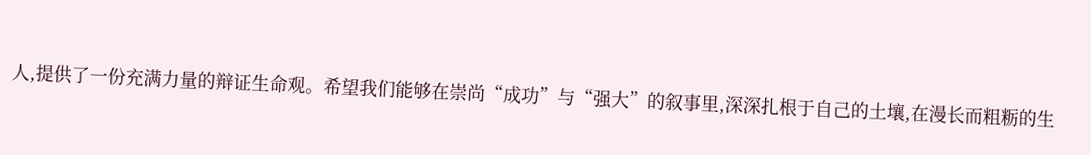人,提供了一份充满力量的辩证生命观。希望我们能够在崇尚“成功”与“强大”的叙事里,深深扎根于自己的土壤,在漫长而粗粝的生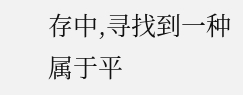存中,寻找到一种属于平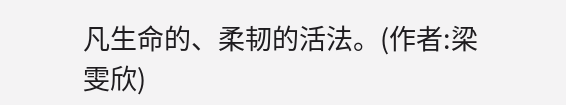凡生命的、柔韧的活法。(作者:梁雯欣)